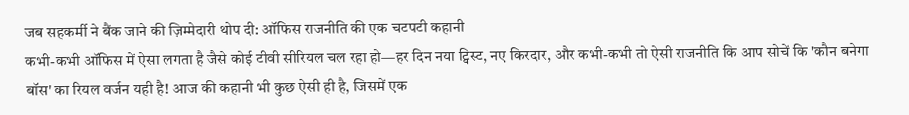जब सहकर्मी ने बैंक जाने की ज़िम्मेदारी थोप दी: ऑफिस राजनीति की एक चटपटी कहानी
कभी-कभी ऑफिस में ऐसा लगता है जैसे कोई टीवी सीरियल चल रहा हो—हर दिन नया ट्विस्ट, नए किरदार, और कभी-कभी तो ऐसी राजनीति कि आप सोचें कि 'कौन बनेगा बॉस' का रियल वर्जन यही है! आज की कहानी भी कुछ ऐसी ही है, जिसमें एक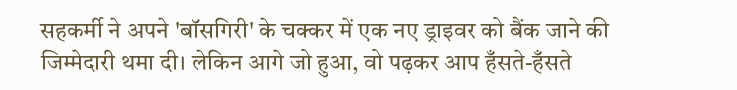सहकर्मी ने अपने 'बॉसगिरी' के चक्कर में एक नए ड्राइवर को बैंक जाने की जिम्मेदारी थमा दी। लेकिन आगे जो हुआ, वो पढ़कर आप हँसते-हँसते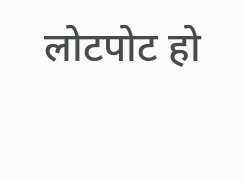लोटपोट हो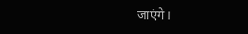जाएंगे।